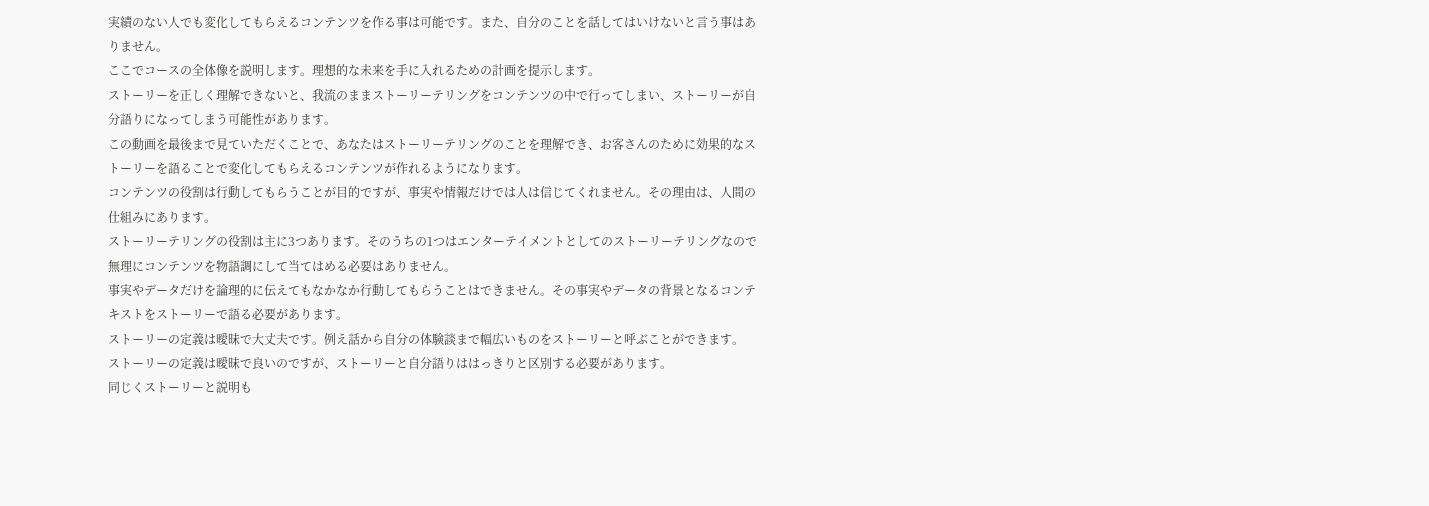実績のない人でも変化してもらえるコンテンツを作る事は可能です。また、自分のことを話してはいけないと言う事はありません。
ここでコースの全体像を説明します。理想的な未来を手に入れるための計画を提示します。
ストーリーを正しく理解できないと、我流のままストーリーテリングをコンテンツの中で行ってしまい、ストーリーが自分語りになってしまう可能性があります。
この動画を最後まで見ていただくことで、あなたはストーリーテリングのことを理解でき、お客さんのために効果的なストーリーを語ることで変化してもらえるコンテンツが作れるようになります。
コンテンツの役割は行動してもらうことが目的ですが、事実や情報だけでは人は信じてくれません。その理由は、人間の仕組みにあります。
ストーリーテリングの役割は主に3つあります。そのうちの1つはエンターテイメントとしてのストーリーテリングなので無理にコンテンツを物語調にして当てはめる必要はありません。
事実やデータだけを論理的に伝えてもなかなか行動してもらうことはできません。その事実やデータの背景となるコンテキストをストーリーで語る必要があります。
ストーリーの定義は曖昧で大丈夫です。例え話から自分の体験談まで幅広いものをストーリーと呼ぶことができます。
ストーリーの定義は曖昧で良いのですが、ストーリーと自分語りははっきりと区別する必要があります。
同じくストーリーと説明も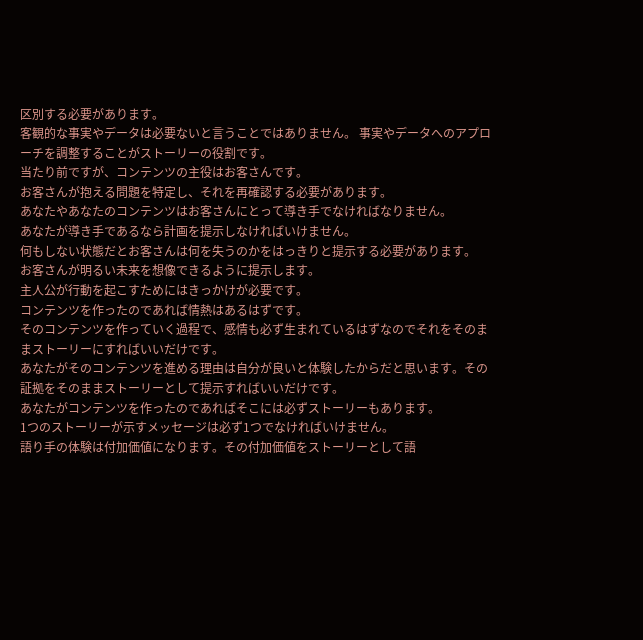区別する必要があります。
客観的な事実やデータは必要ないと言うことではありません。 事実やデータへのアプローチを調整することがストーリーの役割です。
当たり前ですが、コンテンツの主役はお客さんです。
お客さんが抱える問題を特定し、それを再確認する必要があります。
あなたやあなたのコンテンツはお客さんにとって導き手でなければなりません。
あなたが導き手であるなら計画を提示しなければいけません。
何もしない状態だとお客さんは何を失うのかをはっきりと提示する必要があります。
お客さんが明るい未来を想像できるように提示します。
主人公が行動を起こすためにはきっかけが必要です。
コンテンツを作ったのであれば情熱はあるはずです。
そのコンテンツを作っていく過程で、感情も必ず生まれているはずなのでそれをそのままストーリーにすればいいだけです。
あなたがそのコンテンツを進める理由は自分が良いと体験したからだと思います。その証拠をそのままストーリーとして提示すればいいだけです。
あなたがコンテンツを作ったのであればそこには必ずストーリーもあります。
1つのストーリーが示すメッセージは必ず1つでなければいけません。
語り手の体験は付加価値になります。その付加価値をストーリーとして語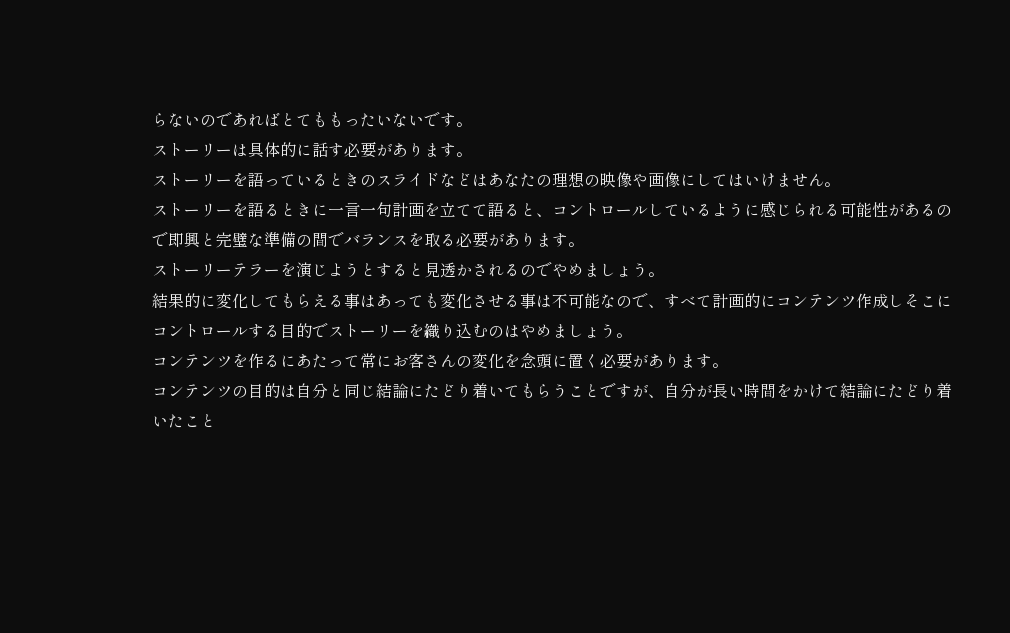らないのであればとてももったいないです。
ストーリーは具体的に話す必要があります。
ストーリーを語っているときのスライドなどはあなたの理想の映像や画像にしてはいけません。
ストーリーを語るときに一言一句計画を立てて語ると、コントロールしているように感じられる可能性があるので即興と完璧な準備の間でバランスを取る必要があります。
ストーリーテラーを演じようとすると見透かされるのでやめましょう。
結果的に変化してもらえる事はあっても変化させる事は不可能なので、すべて計画的にコンテンツ作成しそこにコントロールする目的でストーリーを織り込むのはやめましょう。
コンテンツを作るにあたって常にお客さんの変化を念頭に置く必要があります。
コンテンツの目的は自分と同じ結論にたどり着いてもらうことですが、自分が長い時間をかけて結論にたどり着いたこと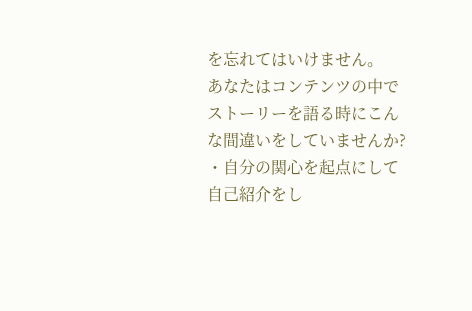を忘れてはいけません。
あなたはコンテンツの中でストーリーを語る時にこんな間違いをしていませんか?
・自分の関心を起点にして自己紹介をし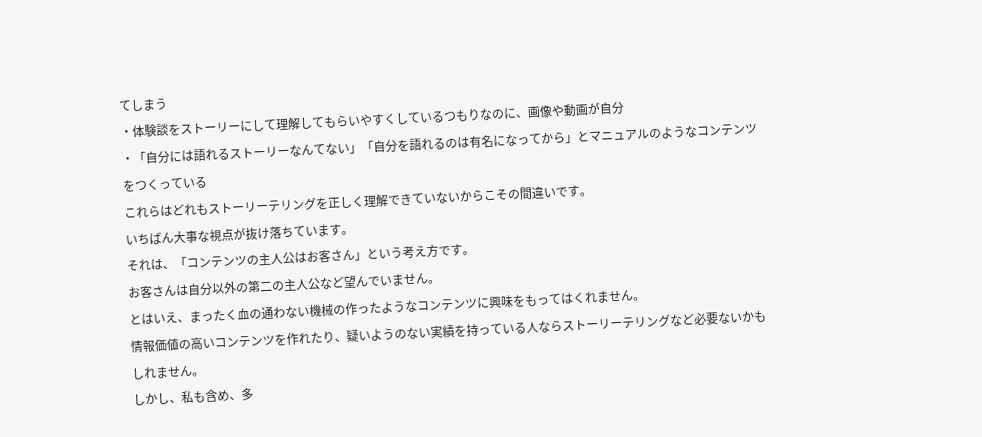てしまう
・体験談をストーリーにして理解してもらいやすくしているつもりなのに、画像や動画が自分
・「自分には語れるストーリーなんてない」「自分を語れるのは有名になってから」とマニュアルのようなコンテンツをつくっている
これらはどれもストーリーテリングを正しく理解できていないからこその間違いです。
いちばん大事な視点が抜け落ちています。
それは、「コンテンツの主人公はお客さん」という考え方です。
お客さんは自分以外の第二の主人公など望んでいません。
とはいえ、まったく血の通わない機械の作ったようなコンテンツに興味をもってはくれません。
情報価値の高いコンテンツを作れたり、疑いようのない実績を持っている人ならストーリーテリングなど必要ないかもしれません。
しかし、私も含め、多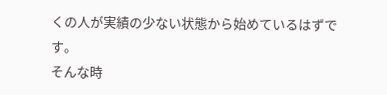くの人が実績の少ない状態から始めているはずです。
そんな時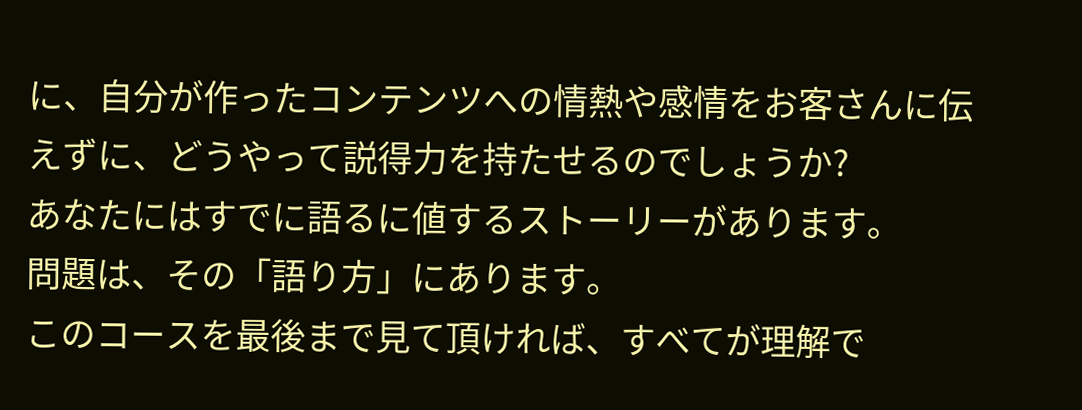に、自分が作ったコンテンツへの情熱や感情をお客さんに伝えずに、どうやって説得力を持たせるのでしょうか?
あなたにはすでに語るに値するストーリーがあります。
問題は、その「語り方」にあります。
このコースを最後まで見て頂ければ、すべてが理解で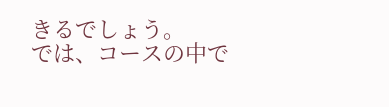きるでしょう。
では、コースの中で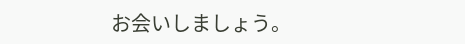お会いしましょう。